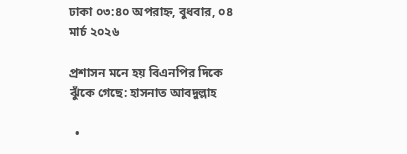ঢাকা ০৩:৪০ অপরাহ্ন, বুধবার, ০৪ মার্চ ২০২৬

প্রশাসন মনে হয় বিএনপির দিকে ঝুঁকে গেছে: হাসনাত আবদুল্লাহ

  •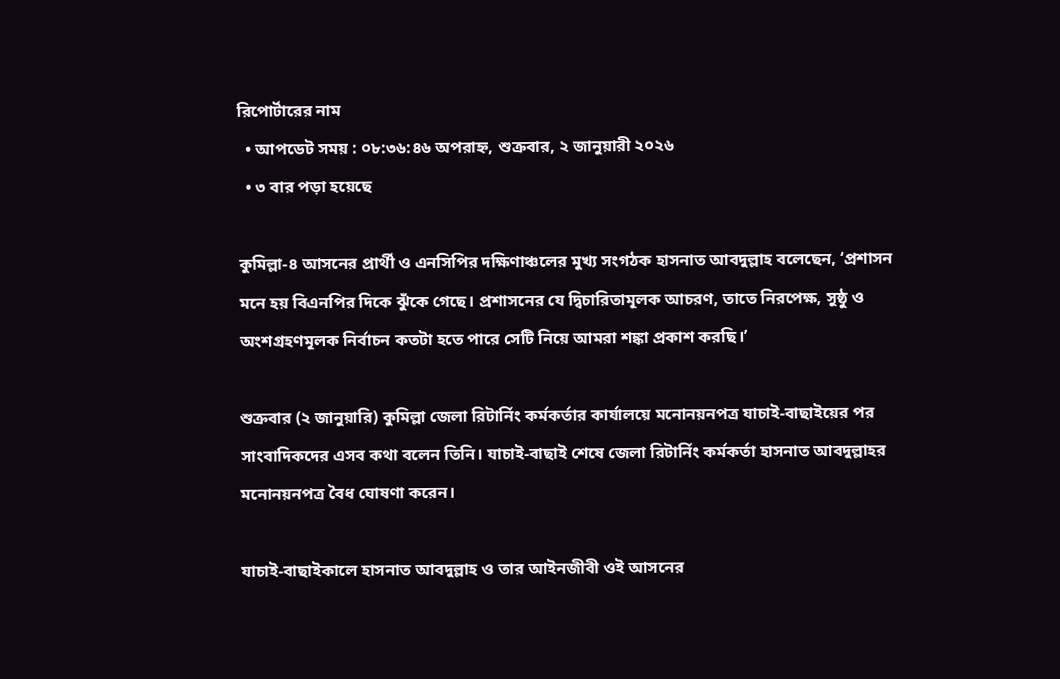রিপোর্টারের নাম
  • আপডেট সময় : ০৮:৩৬:৪৬ অপরাহ্ন, শুক্রবার, ২ জানুয়ারী ২০২৬
  • ৩ বার পড়া হয়েছে

কুমিল্লা-৪ আসনের প্রার্থী ও এনসিপির দক্ষিণাঞ্চলের মুখ্য সংগঠক হাসনাত আবদুল্লাহ বলেছেন, ‘প্রশাসন মনে হয় বিএনপির দিকে ঝুঁকে গেছে। প্রশাসনের যে দ্বিচারিতামূলক আচরণ, তাতে নিরপেক্ষ, সুষ্ঠু ও অংশগ্রহণমূলক নির্বাচন কতটা হতে পারে সেটি নিয়ে আমরা শঙ্কা প্রকাশ করছি।’

শুক্রবার (২ জানুয়ারি) কুমিল্লা জেলা রিটার্নিং কর্মকর্তার কার্যালয়ে মনোনয়নপত্র যাচাই-বাছাইয়ের পর সাংবাদিকদের এসব কথা বলেন তিনি। যাচাই-বাছাই শেষে জেলা রিটার্নিং কর্মকর্তা হাসনাত আবদুল্লাহর মনোনয়নপত্র বৈধ ঘোষণা করেন।

যাচাই-বাছাইকালে হাসনাত আবদুল্লাহ ও তার আইনজীবী ওই আসনের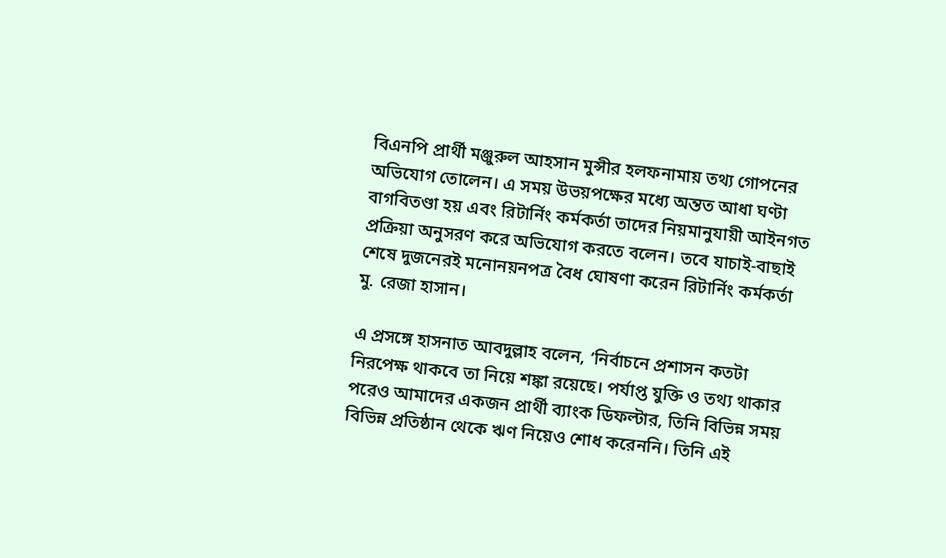বিএনপি প্রার্থী মঞ্জুরুল আহসান মুন্সীর হলফনামায় তথ্য গোপনের অভিযোগ তোলেন। এ সময় উভয়পক্ষের মধ্যে অন্তত আধা ঘণ্টা বাগবিতণ্ডা হয় এবং রিটার্নিং কর্মকর্তা তাদের নিয়মানুযায়ী আইনগত প্রক্রিয়া অনুসরণ করে অভিযোগ করতে বলেন। তবে যাচাই-বাছাই শেষে দুজনেরই মনোনয়নপত্র বৈধ ঘোষণা করেন রিটার্নিং কর্মকর্তা মু. রেজা হাসান।

এ প্রসঙ্গে হাসনাত আবদুল্লাহ বলেন, ‘নির্বাচনে প্রশাসন কতটা নিরপেক্ষ থাকবে তা নিয়ে শঙ্কা রয়েছে। পর্যাপ্ত যুক্তি ও তথ্য থাকার পরেও আমাদের একজন প্রার্থী ব্যাংক ডিফল্টার, তিনি বিভিন্ন সময় বিভিন্ন প্রতিষ্ঠান থেকে ঋণ নিয়েও শোধ করেননি। তিনি এই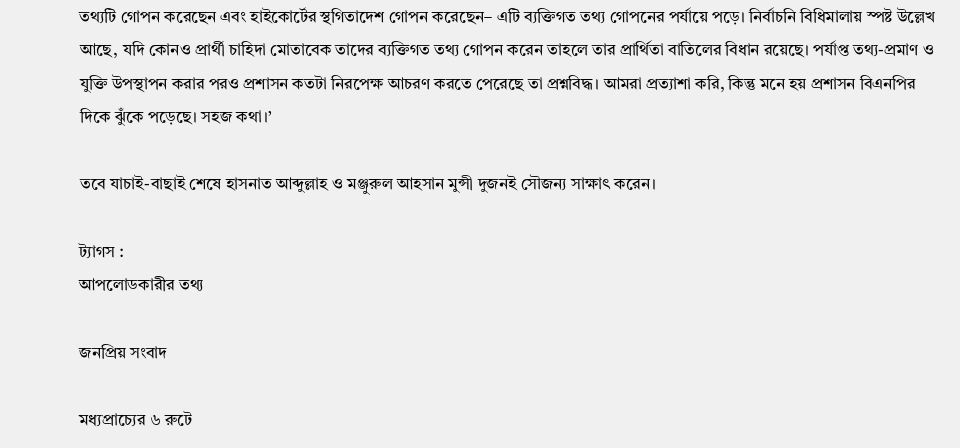তথ্যটি গোপন করেছেন এবং হাইকোর্টের স্থগিতাদেশ গোপন করেছেন– এটি ব্যক্তিগত তথ্য গোপনের পর্যায়ে পড়ে। নির্বাচনি বিধিমালায় স্পষ্ট উল্লেখ আছে, যদি কোনও প্রার্থী চাহিদা মোতাবেক তাদের ব্যক্তিগত তথ্য গোপন করেন তাহলে তার প্রার্থিতা বাতিলের বিধান রয়েছে। পর্যাপ্ত তথ্য-প্রমাণ ও যুক্তি উপস্থাপন করার পরও প্রশাসন কতটা নিরপেক্ষ আচরণ করতে পেরেছে তা প্রশ্নবিদ্ধ। আমরা প্রত্যাশা করি, কিন্তু মনে হয় প্রশাসন বিএনপির দিকে ঝুঁকে পড়েছে। সহজ কথা।’

তবে যাচাই-বাছাই শেষে হাসনাত আব্দুল্লাহ ও মঞ্জুরুল আহসান মুন্সী দুজনই সৌজন্য সাক্ষাৎ করেন।

ট্যাগস :
আপলোডকারীর তথ্য

জনপ্রিয় সংবাদ

মধ্যপ্রাচ্যের ৬ রুটে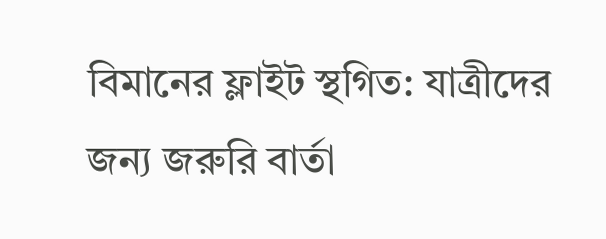বিমানের ফ্লাইট স্থগিত: যাত্রীদের জন্য জরুরি বার্তা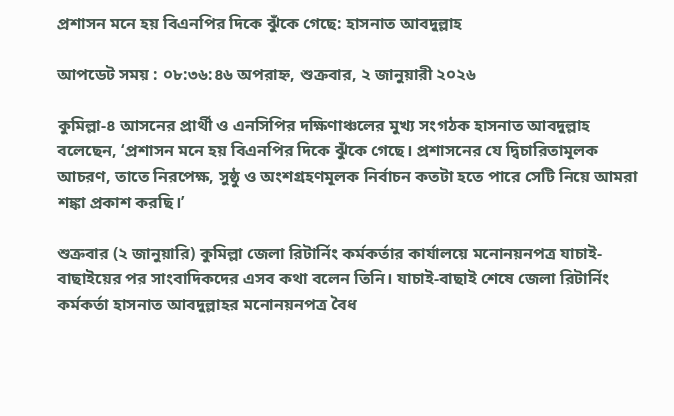প্রশাসন মনে হয় বিএনপির দিকে ঝুঁকে গেছে: হাসনাত আবদুল্লাহ

আপডেট সময় : ০৮:৩৬:৪৬ অপরাহ্ন, শুক্রবার, ২ জানুয়ারী ২০২৬

কুমিল্লা-৪ আসনের প্রার্থী ও এনসিপির দক্ষিণাঞ্চলের মুখ্য সংগঠক হাসনাত আবদুল্লাহ বলেছেন, ‘প্রশাসন মনে হয় বিএনপির দিকে ঝুঁকে গেছে। প্রশাসনের যে দ্বিচারিতামূলক আচরণ, তাতে নিরপেক্ষ, সুষ্ঠু ও অংশগ্রহণমূলক নির্বাচন কতটা হতে পারে সেটি নিয়ে আমরা শঙ্কা প্রকাশ করছি।’

শুক্রবার (২ জানুয়ারি) কুমিল্লা জেলা রিটার্নিং কর্মকর্তার কার্যালয়ে মনোনয়নপত্র যাচাই-বাছাইয়ের পর সাংবাদিকদের এসব কথা বলেন তিনি। যাচাই-বাছাই শেষে জেলা রিটার্নিং কর্মকর্তা হাসনাত আবদুল্লাহর মনোনয়নপত্র বৈধ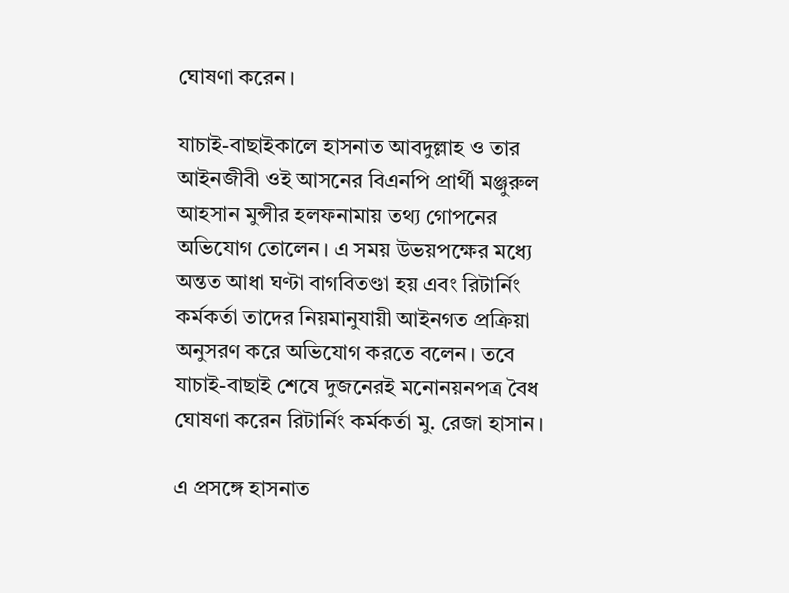ঘোষণা করেন।

যাচাই-বাছাইকালে হাসনাত আবদুল্লাহ ও তার আইনজীবী ওই আসনের বিএনপি প্রার্থী মঞ্জুরুল আহসান মুন্সীর হলফনামায় তথ্য গোপনের অভিযোগ তোলেন। এ সময় উভয়পক্ষের মধ্যে অন্তত আধা ঘণ্টা বাগবিতণ্ডা হয় এবং রিটার্নিং কর্মকর্তা তাদের নিয়মানুযায়ী আইনগত প্রক্রিয়া অনুসরণ করে অভিযোগ করতে বলেন। তবে যাচাই-বাছাই শেষে দুজনেরই মনোনয়নপত্র বৈধ ঘোষণা করেন রিটার্নিং কর্মকর্তা মু. রেজা হাসান।

এ প্রসঙ্গে হাসনাত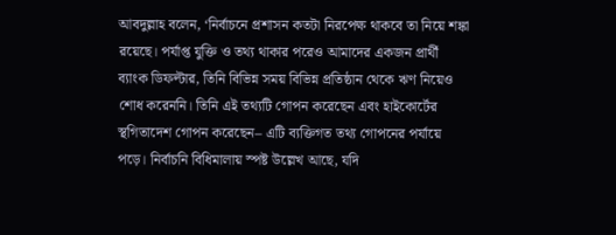আবদুল্লাহ বলেন, ‘নির্বাচনে প্রশাসন কতটা নিরপেক্ষ থাকবে তা নিয়ে শঙ্কা রয়েছে। পর্যাপ্ত যুক্তি ও তথ্য থাকার পরেও আমাদের একজন প্রার্থী ব্যাংক ডিফল্টার, তিনি বিভিন্ন সময় বিভিন্ন প্রতিষ্ঠান থেকে ঋণ নিয়েও শোধ করেননি। তিনি এই তথ্যটি গোপন করেছেন এবং হাইকোর্টের স্থগিতাদেশ গোপন করেছেন– এটি ব্যক্তিগত তথ্য গোপনের পর্যায়ে পড়ে। নির্বাচনি বিধিমালায় স্পষ্ট উল্লেখ আছে, যদি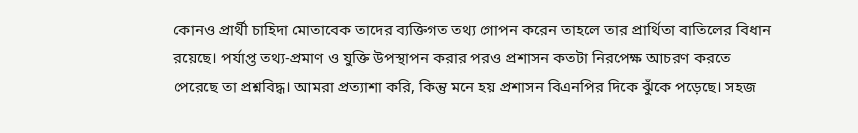কোনও প্রার্থী চাহিদা মোতাবেক তাদের ব্যক্তিগত তথ্য গোপন করেন তাহলে তার প্রার্থিতা বাতিলের বিধান রয়েছে। পর্যাপ্ত তথ্য-প্রমাণ ও যুক্তি উপস্থাপন করার পরও প্রশাসন কতটা নিরপেক্ষ আচরণ করতে পেরেছে তা প্রশ্নবিদ্ধ। আমরা প্রত্যাশা করি, কিন্তু মনে হয় প্রশাসন বিএনপির দিকে ঝুঁকে পড়েছে। সহজ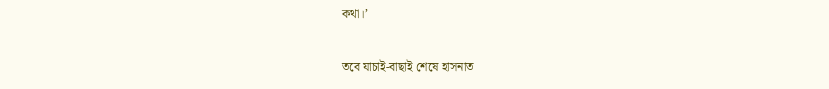কথা।’

তবে যাচাই-বাছাই শেষে হাসনাত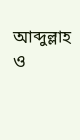আব্দুল্লাহ ও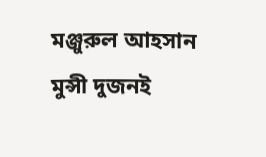মঞ্জুরুল আহসান মুন্সী দুজনই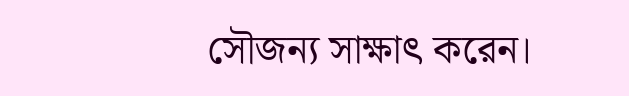সৌজন্য সাক্ষাৎ করেন।